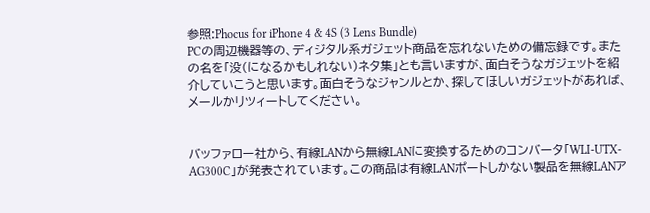参照:Phocus for iPhone 4 & 4S (3 Lens Bundle)
PCの周辺機器等の、ディジタル系ガジェット商品を忘れないための備忘録です。またの名を「没(になるかもしれない)ネタ集」とも言いますが、面白そうなガジェットを紹介していこうと思います。面白そうなジャンルとか、探してほしいガジェットがあれば、メールかリツィートしてください。


バッファロー社から、有線LANから無線LANに変換するためのコンバータ「WLI-UTX-AG300C」が発表されています。この商品は有線LANポートしかない製品を無線LANア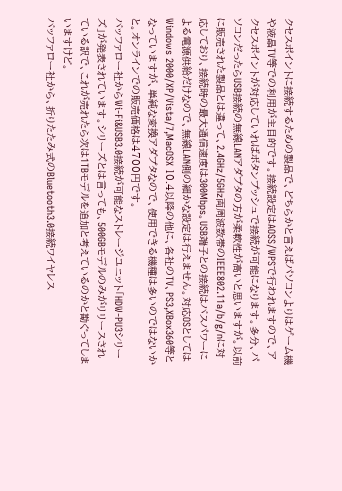クセスポイントに接続するための製品で、どちらかと言えばパソコンよりはゲーム機や液晶TV等での利用が主目的です。接続設定はAOSS/WPSで行われますので、アクセスポイントが対応していればボタンプッシュで接続が可能になります。多分、パソコンだったらUSB接続の無線LANアダプタの方が柔軟性が高いと思いますが。以前に販売された製品とは違って、2.4GHz/5GHz両周波数帯のIEEE802.11a/b/g/nに対応しており、接続時の最大通信速度は300Mbps。USB端子との接続はバスパワーによる電源供給だけなので、無線LAN側の細かな設定は行えません。対応OSとしてはWindows 2000/XP/Vista/7,MacOSX 10.4以降の他に、各社のTV、PS3,XBox360等となっていますが、単純な変換アダプタなので、使用できる機種は多いのではないかと。オンラインでの販売価格は4700円です。
バッファロー社からWi-Fi&USB3.0接続が可能なストレージユニット「HDW-PU3シリーズ」が発表されています。シリーズとは言っても、500GBモデルのみがリリースされている訳で、これが売れたら次は1TBモデルを追加と考えているのかと勘ぐってしまいますけど。
バッファロー社から、折りたたみ式のBluetooth3.0接続ワイヤレス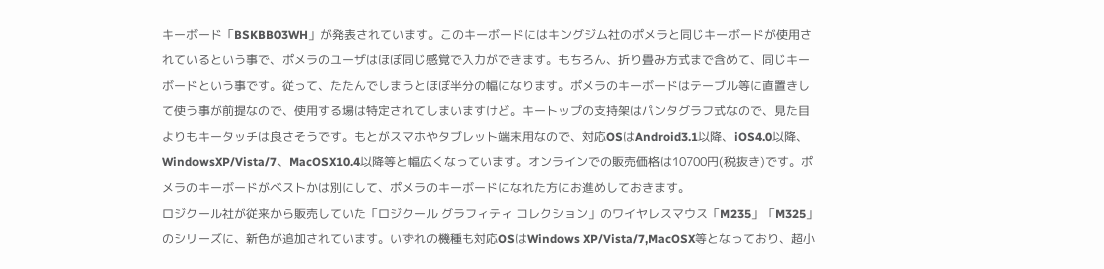キーボード「BSKBB03WH」が発表されています。このキーボードにはキングジム社のポメラと同じキーボードが使用されているという事で、ポメラのユーザはほぼ同じ感覚で入力ができます。もちろん、折り畳み方式まで含めて、同じキーボードという事です。従って、たたんでしまうとほぼ半分の幅になります。ポメラのキーボードはテーブル等に直置きして使う事が前提なので、使用する場は特定されてしまいますけど。キートップの支持架はパンタグラフ式なので、見た目よりもキータッチは良さそうです。もとがスマホやタブレット端末用なので、対応OSはAndroid3.1以降、iOS4.0以降、WindowsXP/Vista/7、MacOSX10.4以降等と幅広くなっています。オンラインでの販売価格は10700円(税抜き)です。ポメラのキーボードがベストかは別にして、ポメラのキーボードになれた方にお進めしておきます。
ロジクール社が従来から販売していた「ロジクール グラフィティ コレクション」のワイヤレスマウス「M235」「M325」のシリーズに、新色が追加されています。いずれの機種も対応OSはWindows XP/Vista/7,MacOSX等となっており、超小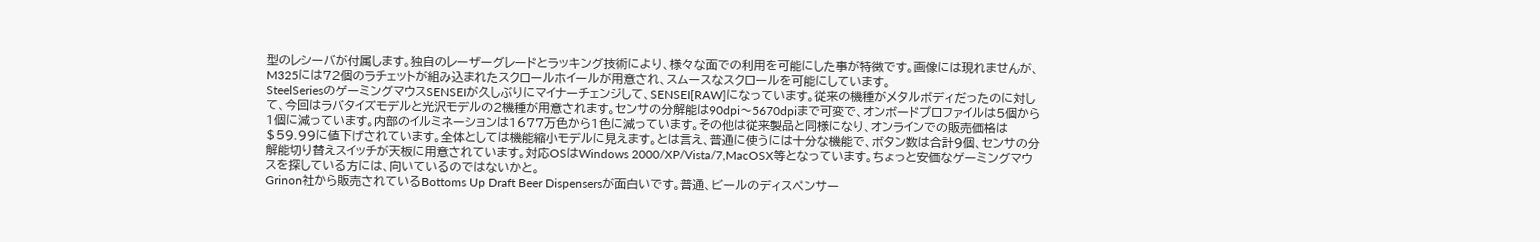型のレシーバが付属します。独自のレーザーグレードとラッキング技術により、様々な面での利用を可能にした事が特徴です。画像には現れませんが、M325には72個のラチェットが組み込まれたスクロールホイールが用意され、スムースなスクロールを可能にしています。
SteelSeriesのゲーミングマウスSENSEIが久しぶりにマイナーチェンジして、SENSEI[RAW]になっています。従来の機種がメタルボディだったのに対して、今回はラバタイズモデルと光沢モデルの2機種が用意されます。センサの分解能は90dpi〜5670dpiまで可変で、オンボードプロファイルは5個から1個に減っています。内部のイルミネーションは1677万色から1色に減っています。その他は従来製品と同様になり、オンラインでの販売価格は$59.99に値下げされています。全体としては機能縮小モデルに見えます。とは言え、普通に使うには十分な機能で、ボタン数は合計9個、センサの分解能切り替えスイッチが天板に用意されています。対応OSはWindows 2000/XP/Vista/7,MacOSX等となっています。ちょっと安価なゲーミングマウスを探している方には、向いているのではないかと。
Grinon社から販売されているBottoms Up Draft Beer Dispensersが面白いです。普通、ビールのディスペンサー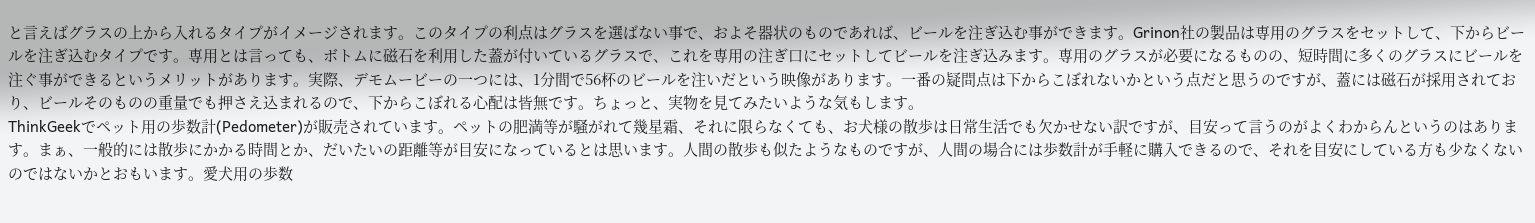と言えばグラスの上から入れるタイプがイメージされます。このタイプの利点はグラスを選ばない事で、およそ器状のものであれば、ビールを注ぎ込む事ができます。Grinon社の製品は専用のグラスをセットして、下からビールを注ぎ込むタイプです。専用とは言っても、ボトムに磁石を利用した蓋が付いているグラスで、これを専用の注ぎ口にセットしてビールを注ぎ込みます。専用のグラスが必要になるものの、短時間に多くのグラスにビールを注ぐ事ができるというメリットがあります。実際、デモムービーの一つには、1分間で56杯のビールを注いだという映像があります。一番の疑問点は下からこぼれないかという点だと思うのですが、蓋には磁石が採用されており、ビールそのものの重量でも押さえ込まれるので、下からこぼれる心配は皆無です。ちょっと、実物を見てみたいような気もします。
ThinkGeekでペット用の歩数計(Pedometer)が販売されています。ペットの肥満等が騒がれて幾星霜、それに限らなくても、お犬様の散歩は日常生活でも欠かせない訳ですが、目安って言うのがよくわからんというのはあります。まぁ、一般的には散歩にかかる時間とか、だいたいの距離等が目安になっているとは思います。人間の散歩も似たようなものですが、人間の場合には歩数計が手軽に購入できるので、それを目安にしている方も少なくないのではないかとおもいます。愛犬用の歩数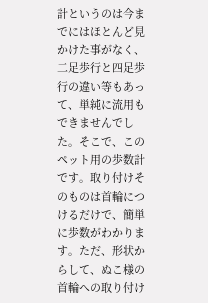計というのは今までにはほとんど見かけた事がなく、二足歩行と四足歩行の違い等もあって、単純に流用もできませんでした。そこで、このペット用の歩数計です。取り付けそのものは首輪につけるだけで、簡単に歩数がわかります。ただ、形状からして、ぬこ様の首輪への取り付け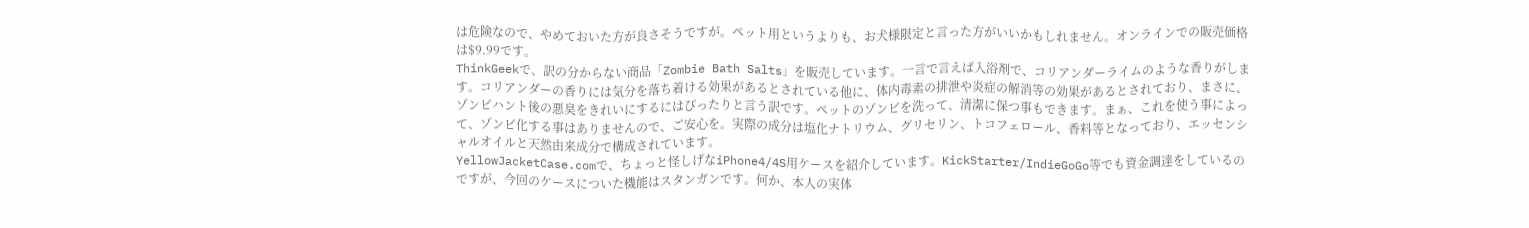は危険なので、やめておいた方が良さそうですが。ペット用というよりも、お犬様限定と言った方がいいかもしれません。オンラインでの販売価格は$9.99です。
ThinkGeekで、訳の分からない商品「Zombie Bath Salts」を販売しています。一言で言えば入浴剤で、コリアンダーライムのような香りがします。コリアンダーの香りには気分を落ち着ける効果があるとされている他に、体内毒素の排泄や炎症の解消等の効果があるとされており、まさに、ゾンビハント後の悪臭をきれいにするにはぴったりと言う訳です。ペットのゾンビを洗って、清潔に保つ事もできます。まぁ、これを使う事によって、ゾンビ化する事はありませんので、ご安心を。実際の成分は塩化ナトリウム、グリセリン、トコフェロール、香料等となっており、エッセンシャルオイルと天然由来成分で構成されています。
YellowJacketCase.comで、ちょっと怪しげなiPhone4/4S用ケースを紹介しています。KickStarter/IndieGoGo等でも資金調達をしているのですが、今回のケースについた機能はスタンガンです。何か、本人の実体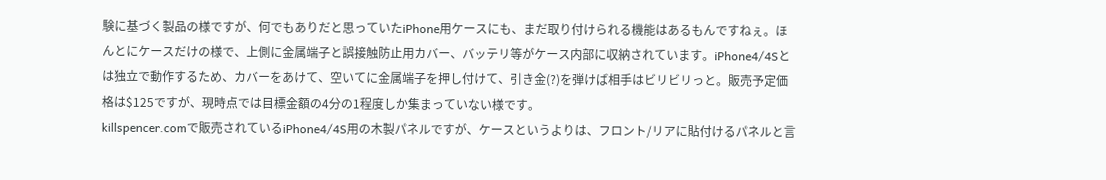験に基づく製品の様ですが、何でもありだと思っていたiPhone用ケースにも、まだ取り付けられる機能はあるもんですねぇ。ほんとにケースだけの様で、上側に金属端子と誤接触防止用カバー、バッテリ等がケース内部に収納されています。iPhone4/4Sとは独立で動作するため、カバーをあけて、空いてに金属端子を押し付けて、引き金(?)を弾けば相手はビリビリっと。販売予定価格は$125ですが、現時点では目標金額の4分の1程度しか集まっていない様です。
killspencer.comで販売されているiPhone4/4S用の木製パネルですが、ケースというよりは、フロント/リアに貼付けるパネルと言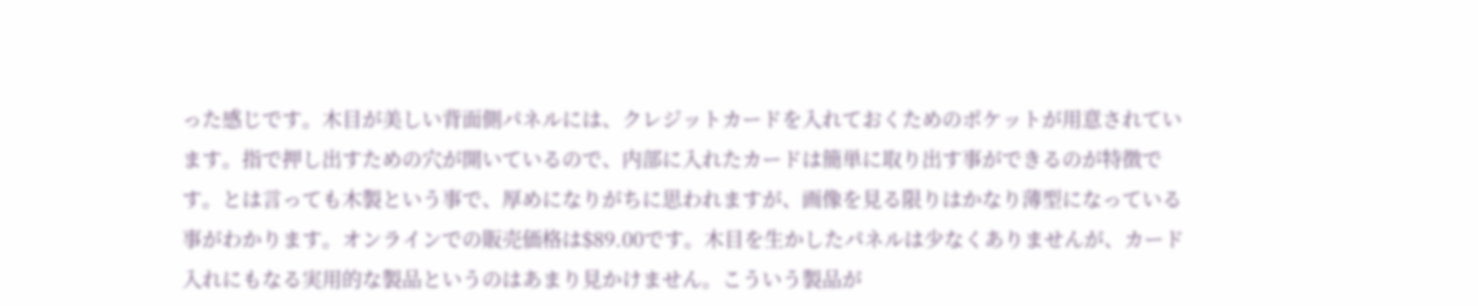った感じです。木目が美しい背面側パネルには、クレジットカードを入れておくためのポケットが用意されています。指で押し出すための穴が開いているので、内部に入れたカードは簡単に取り出す事ができるのが特徴です。とは言っても木製という事で、厚めになりがちに思われますが、画像を見る限りはかなり薄型になっている事がわかります。オンラインでの販売価格は$89.00です。木目を生かしたパネルは少なくありませんが、カード入れにもなる実用的な製品というのはあまり見かけません。こういう製品が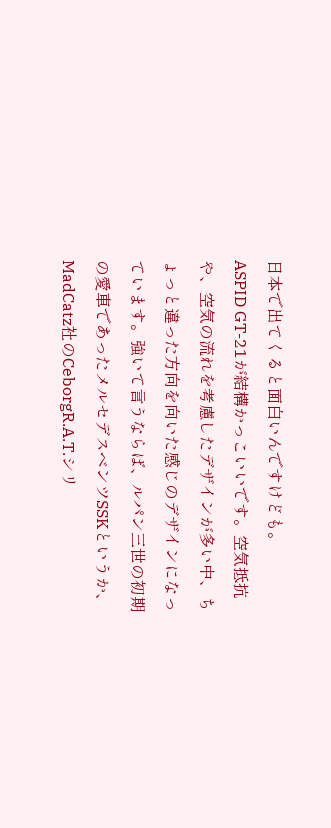日本で出てくると面白いんですけども。
ASPID GT-21が結構かっこいいです。空気抵抗や、空気の流れを考慮したデザインが多い中、ちょっと違った方向を向いた感じのデザインになっています。強いて言うならば、ルパン三世の初期の愛車であったメルセデスベンツSSKというか、MadCatz社のCeborgR.A.T.シリ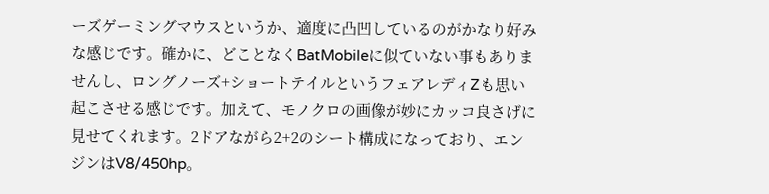ーズゲーミングマウスというか、適度に凸凹しているのがかなり好みな感じです。確かに、どことなくBatMobileに似ていない事もありませんし、ロングノーズ+ショートテイルというフェアレディZも思い起こさせる感じです。加えて、モノクロの画像が妙にカッコ良さげに見せてくれます。2ドアながら2+2のシート構成になっており、エンジンはV8/450hp。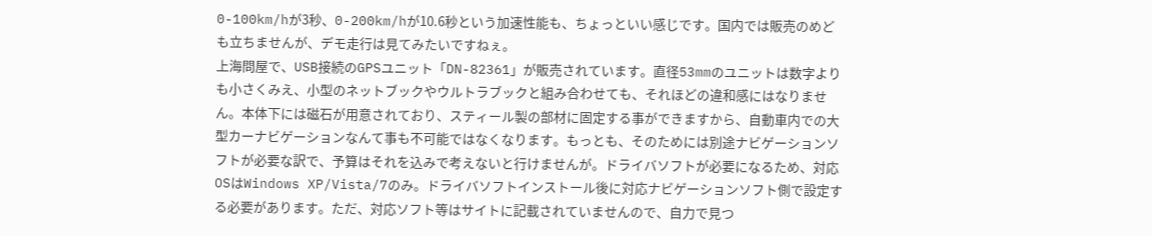0-100km/hが3秒、0-200km/hが10.6秒という加速性能も、ちょっといい感じです。国内では販売のめども立ちませんが、デモ走行は見てみたいですねぇ。
上海問屋で、USB接続のGPSユニット「DN-82361」が販売されています。直径53mmのユニットは数字よりも小さくみえ、小型のネットブックやウルトラブックと組み合わせても、それほどの違和感にはなりません。本体下には磁石が用意されており、スティール製の部材に固定する事ができますから、自動車内での大型カーナビゲーションなんて事も不可能ではなくなります。もっとも、そのためには別途ナビゲーションソフトが必要な訳で、予算はそれを込みで考えないと行けませんが。ドライバソフトが必要になるため、対応OSはWindows XP/Vista/7のみ。ドライバソフトインストール後に対応ナビゲーションソフト側で設定する必要があります。ただ、対応ソフト等はサイトに記載されていませんので、自力で見つ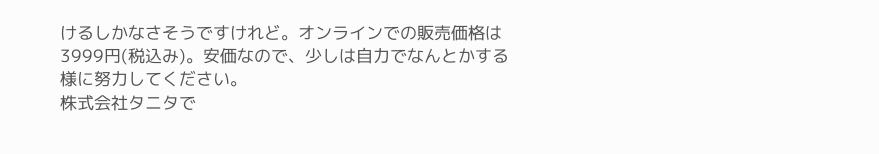けるしかなさそうですけれど。オンラインでの販売価格は3999円(税込み)。安価なので、少しは自力でなんとかする様に努力してください。
株式会社タニタで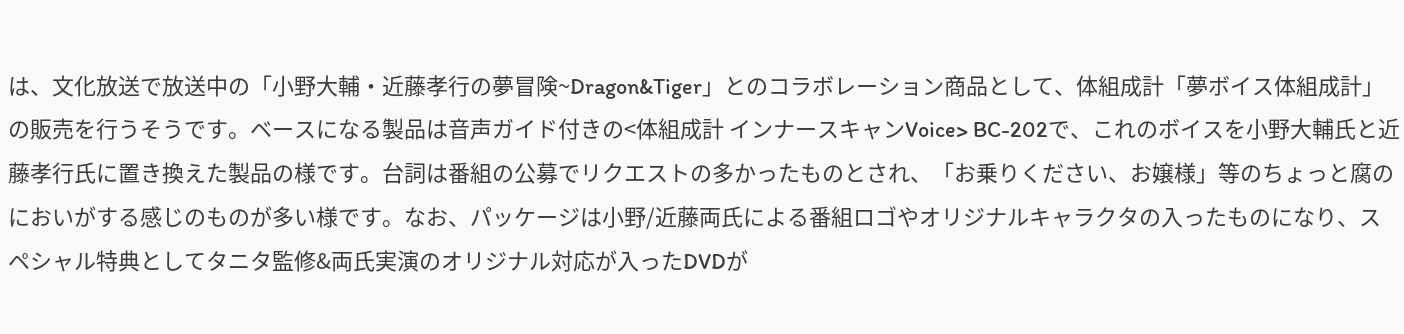は、文化放送で放送中の「小野大輔・近藤孝行の夢冒険~Dragon&Tiger」とのコラボレーション商品として、体組成計「夢ボイス体組成計」の販売を行うそうです。ベースになる製品は音声ガイド付きの<体組成計 インナースキャンVoice> BC-202で、これのボイスを小野大輔氏と近藤孝行氏に置き換えた製品の様です。台詞は番組の公募でリクエストの多かったものとされ、「お乗りください、お嬢様」等のちょっと腐のにおいがする感じのものが多い様です。なお、パッケージは小野/近藤両氏による番組ロゴやオリジナルキャラクタの入ったものになり、スペシャル特典としてタニタ監修&両氏実演のオリジナル対応が入ったDVDが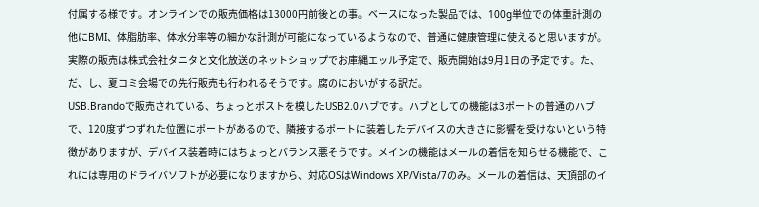付属する様です。オンラインでの販売価格は13000円前後との事。ベースになった製品では、100g単位での体重計測の他にBMI、体脂肪率、体水分率等の細かな計測が可能になっているようなので、普通に健康管理に使えると思いますが。実際の販売は株式会社タニタと文化放送のネットショップでお庫縄エッル予定で、販売開始は9月1日の予定です。た、だ、し、夏コミ会場での先行販売も行われるそうです。腐のにおいがする訳だ。
USB.Brandoで販売されている、ちょっとポストを模したUSB2.0ハブです。ハブとしての機能は3ポートの普通のハブで、120度ずつずれた位置にポートがあるので、隣接するポートに装着したデバイスの大きさに影響を受けないという特徴がありますが、デバイス装着時にはちょっとバランス悪そうです。メインの機能はメールの着信を知らせる機能で、これには専用のドライバソフトが必要になりますから、対応OSはWindows XP/Vista/7のみ。メールの着信は、天頂部のイ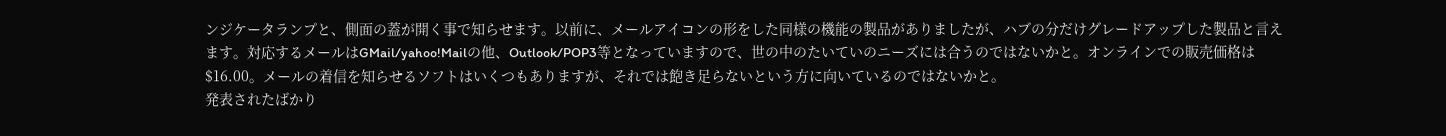ンジケータランプと、側面の蓋が開く事で知らせます。以前に、メールアイコンの形をした同様の機能の製品がありましたが、ハブの分だけグレードアップした製品と言えます。対応するメールはGMail/yahoo!Mailの他、Outlook/POP3等となっていますので、世の中のたいていのニーズには合うのではないかと。オンラインでの販売価格は$16.00。メールの着信を知らせるソフトはいくつもありますが、それでは飽き足らないという方に向いているのではないかと。
発表されたばかり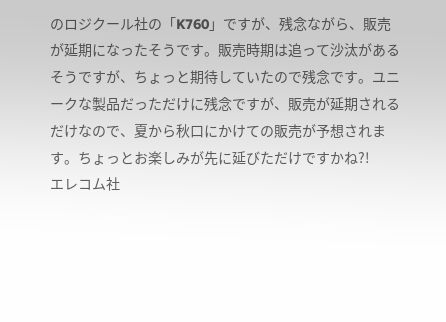のロジクール社の「K760」ですが、残念ながら、販売が延期になったそうです。販売時期は追って沙汰があるそうですが、ちょっと期待していたので残念です。ユニークな製品だっただけに残念ですが、販売が延期されるだけなので、夏から秋口にかけての販売が予想されます。ちょっとお楽しみが先に延びただけですかね?!
エレコム社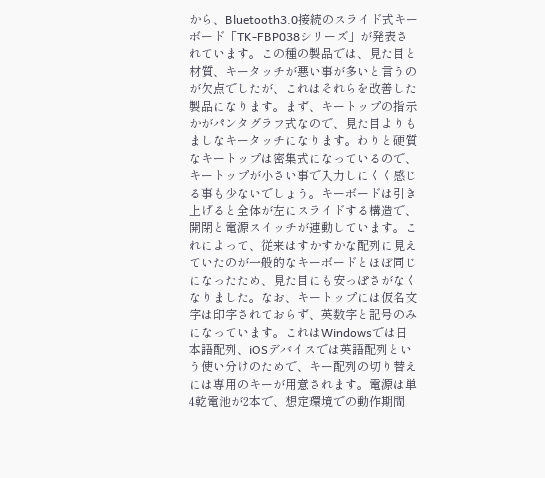から、Bluetooth3.0接続のスライド式キーボード「TK-FBP038シリーズ」が発表されています。この種の製品では、見た目と材質、キータッチが悪い事が多いと言うのが欠点でしたが、これはそれらを改善した製品になります。まず、キートップの指示かがパンタグラフ式なので、見た目よりもましなキータッチになります。わりと硬質なキートップは密集式になっているので、キートップが小さい事で入力しにくく感じる事も少ないでしょう。キーボードは引き上げると全体が左にスライドする構造で、開閉と電源スイッチが連動しています。これによって、従来はすかすかな配列に見えていたのが一般的なキーボードとほぼ同じになったため、見た目にも安っぽさがなくなりました。なお、キートップには仮名文字は印字されておらず、英数字と記号のみになっています。これはWindowsでは日本語配列、iOSデバイスでは英語配列という使い分けのためで、キー配列の切り替えには専用のキーが用意されます。電源は単4乾電池が2本で、想定環境での動作期間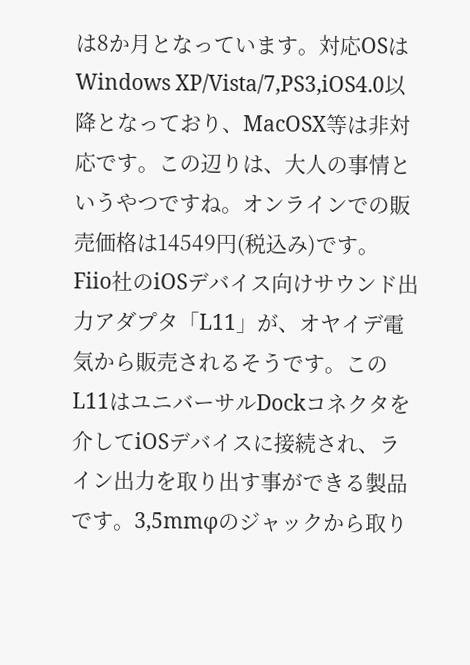は8か月となっています。対応OSはWindows XP/Vista/7,PS3,iOS4.0以降となっており、MacOSX等は非対応です。この辺りは、大人の事情というやつですね。オンラインでの販売価格は14549円(税込み)です。
Fiio社のiOSデバイス向けサウンド出力アダプタ「L11」が、オヤイデ電気から販売されるそうです。このL11はユニバーサルDockコネクタを介してiOSデバイスに接続され、ライン出力を取り出す事ができる製品です。3,5mmφのジャックから取り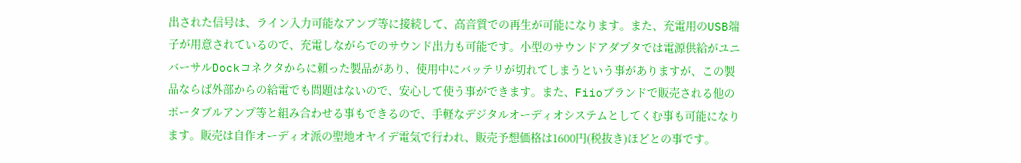出された信号は、ライン入力可能なアンプ等に接続して、高音質での再生が可能になります。また、充電用のUSB端子が用意されているので、充電しながらでのサウンド出力も可能です。小型のサウンドアダプタでは電源供給がユニバーサルDockコネクタからに頼った製品があり、使用中にバッテリが切れてしまうという事がありますが、この製品ならば外部からの給電でも問題はないので、安心して使う事ができます。また、Fiioブランドで販売される他のポータブルアンプ等と組み合わせる事もできるので、手軽なデジタルオーディオシステムとしてくむ事も可能になります。販売は自作オーディオ派の聖地オヤイデ電気で行われ、販売予想価格は1600円(税抜き)ほどとの事です。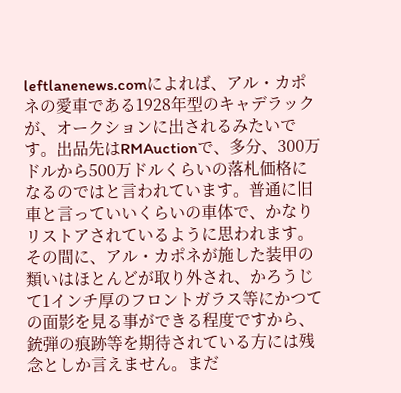leftlanenews.comによれば、アル・カポネの愛車である1928年型のキャデラックが、オークションに出されるみたいです。出品先はRMAuctionで、多分、300万ドルから500万ドルくらいの落札価格になるのではと言われています。普通に旧車と言っていいくらいの車体で、かなりリストアされているように思われます。その間に、アル・カポネが施した装甲の類いはほとんどが取り外され、かろうじて1インチ厚のフロントガラス等にかつての面影を見る事ができる程度ですから、銃弾の痕跡等を期待されている方には残念としか言えません。まだ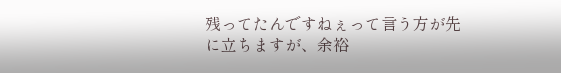残ってたんですねぇって言う方が先に立ちますが、余裕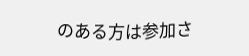のある方は参加さ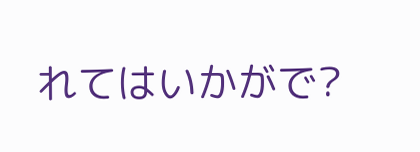れてはいかがで?